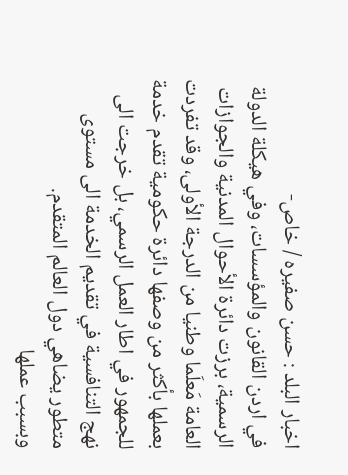اخبار البلد : حسن صفيره / خاص-
في اردن القانون والمؤسسات، وفي هيكلة الدولة الرسمية، برزت دائرة الأحوال المدنية والجوازات العامة مَعلَما وطنيا من الدرجة الأولى، وقد تفردت بعملها بأكثر من وصفها دائرة حكومية تقدم خدمة للجمهور في اطار العمل الرسمي، بل خرجت الى نهج التنافسية في تقديم الخدمة الى مستوى متطور يضاهي دول العالم المتقدم.
وبسبب عملها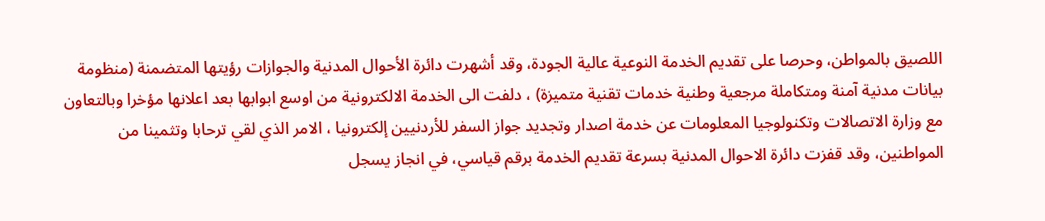اللصيق بالمواطن، وحرصا على تقديم الخدمة النوعية عالية الجودة، وقد أشهرت دائرة الأحوال المدنية والجوازات رؤيتها المتضمنة (منظومة بيانات مدنية آمنة ومتكاملة مرجعية وطنية خدمات تقنية متميزة) ، دلفت الى الخدمة الالكترونية من اوسع ابوابها بعد اعلانها مؤخرا وبالتعاون مع وزارة الاتصالات وتكنولوجيا المعلومات عن خدمة اصدار وتجديد جواز السفر للأردنيين إلكترونيا ، الامر الذي لقي ترحابا وتثمينا من المواطنين، وقد قفزت دائرة الاحوال المدنية بسرعة تقديم الخدمة برقم قياسي، في انجاز يسجل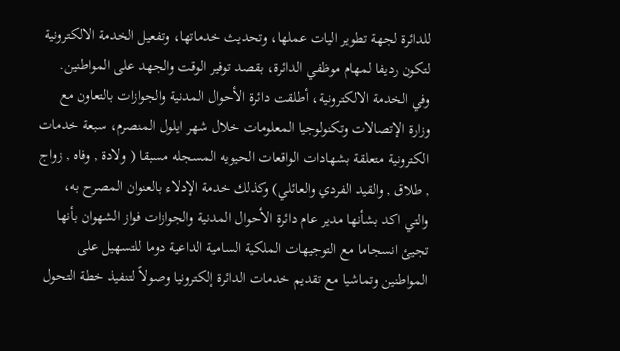للدائرة لجهة تطوير اليات عملها، وتحديث خدماتها، وتفعيل الخدمة الالكترونية لتكون رديفا لمهام موظفي الدائرة، بقصد توفير الوقت والجهد على المواطنين.
وفي الخدمة الالكترونية، أطلقت دائرة الأحوال المدنية والجوازات بالتعاون مع وزارة الإتصالات وتكنولوجيا المعلومات خلال شهر ايلول المنصرم، سبعة خدمات الكترونية متعلقة بشهادات الواقعات الحيويه المسجله مسبقا ( ولادة , وفاه , زواج , طلاق , والقيد الفردي والعائلي) وكذلك خدمة الإدلاء بالعنوان المصرح به، والتي اكد بشأنها مدير عام دائرة الأحوال المدنية والجوازات فواز الشهوان بأنها تجيئ انسجاما مع التوجيهات الملكية السامية الداعية دوما للتسهيل على المواطنين وتماشيا مع تقديم خدمات الدائرة إلكترونيا وصولاً لتنفيذ خطة التحول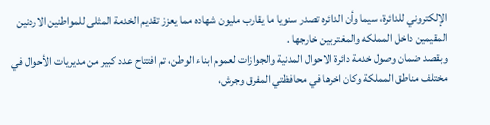الإلكتروني للدائرة، سيما وأن الدائره تصدر سنويا ما يقارب مليون شهاده مما يعزز تقديم الخدمة المثلى للمواطنين الاردنين المقيمين داخل المملكه والمغتربين خارجها .
وبقصد ضمان وصول خدمة دائرة الاحوال المدنية والجوازات لعموم ابناء الوطن، تم افتتاح عدد كبير من مديريات الأحوال في مختلف مناطق المملكة وكان اخرها في محافظتي المفرق وجرش،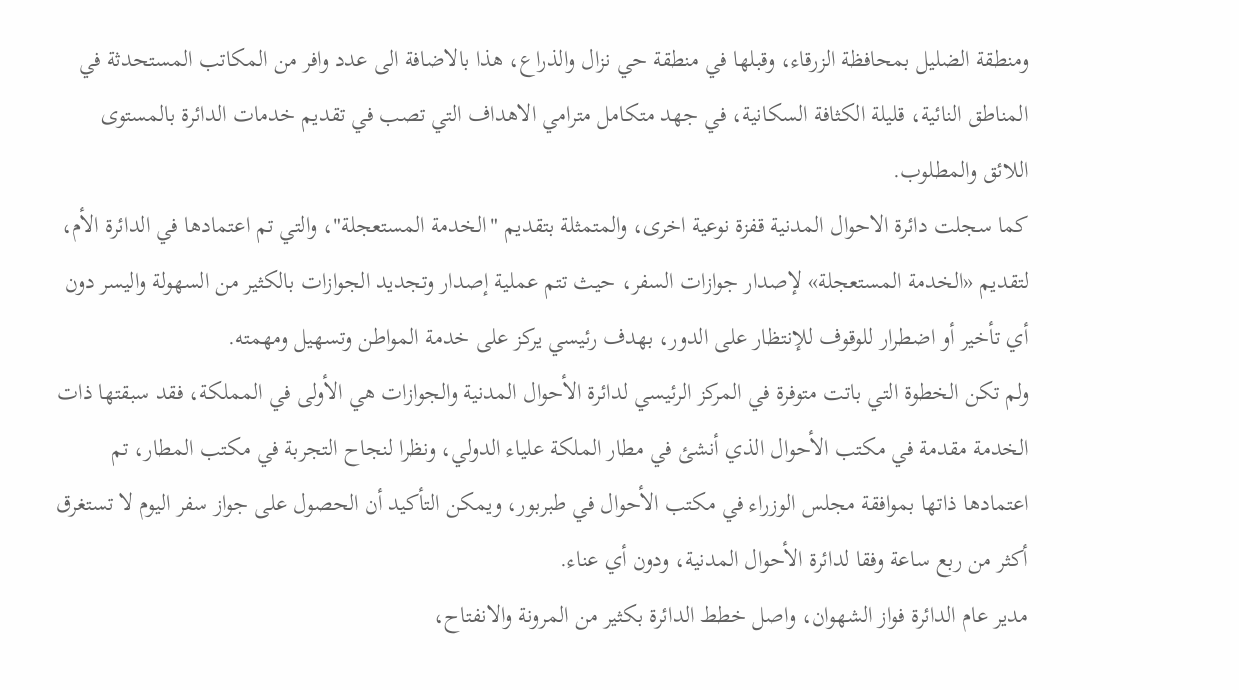ومنطقة الضليل بمحافظة الزرقاء، وقبلها في منطقة حي نزال والذراع، هذا بالاضافة الى عدد وافر من المكاتب المستحدثة في المناطق النائية، قليلة الكثافة السكانية، في جهد متكامل مترامي الاهداف التي تصب في تقديم خدمات الدائرة بالمستوى اللائق والمطلوب.
كما سجلت دائرة الاحوال المدنية قفزة نوعية اخرى، والمتمثلة بتقديم "الخدمة المستعجلة"، والتي تم اعتمادها في الدائرة الأم، لتقديم «الخدمة المستعجلة» لإصدار جوازات السفر، حيث تتم عملية إصدار وتجديد الجوازات بالكثير من السهولة واليسر دون أي تأخير أو اضطرار للوقوف للإنتظار على الدور، بهدف رئيسي يركز على خدمة المواطن وتسهيل ومهمته.
ولم تكن الخطوة التي باتت متوفرة في المركز الرئيسي لدائرة الأحوال المدنية والجوازات هي الأولى في المملكة، فقد سبقتها ذات الخدمة مقدمة في مكتب الأحوال الذي أنشئ في مطار الملكة علياء الدولي، ونظرا لنجاح التجربة في مكتب المطار، تم اعتمادها ذاتها بموافقة مجلس الوزراء في مكتب الأحوال في طبربور، ويمكن التأكيد أن الحصول على جواز سفر اليوم لا تستغرق أكثر من ربع ساعة وفقا لدائرة الأحوال المدنية، ودون أي عناء.
مدير عام الدائرة فواز الشهوان، واصل خطط الدائرة بكثير من المرونة والانفتاح،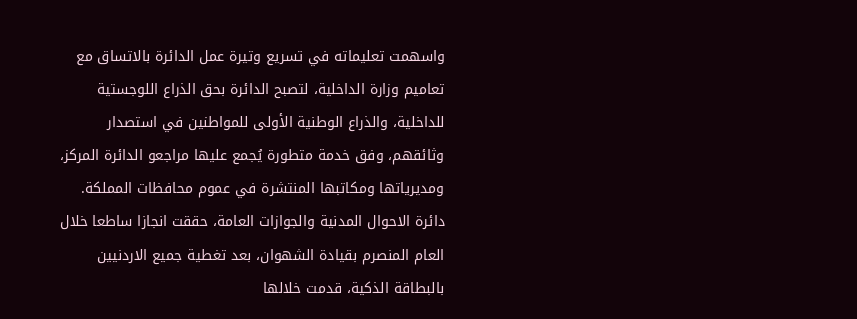واسهمت تعليماته في تسريع وتيرة عمل الدائرة بالاتساق مع تعاميم وزارة الداخلية، لتصبح الدائرة بحق الذراع اللوجستية للداخلية، والذراع الوطنية الأولى للمواطنين في استصدار وثائقهم، وفق خدمة متطورة يُجمع عليها مراجعو الدائرة المركز، ومديرياتها ومكاتبها المنتشرة في عموم محافظات المملكة.
دائرة الاحوال المدنية والجوازات العامة، حققت انجازا ساطعا خلال العام المنصرم بقيادة الشهوان، بعد تغطية جميع الاردنيين بالبطاقة الذكية، قدمت خلالها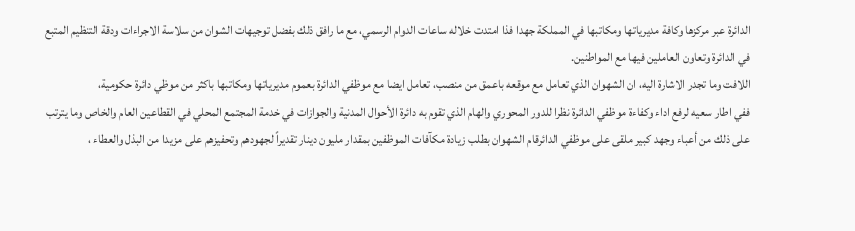الدائرة عبر مركزها وكافة مديرياتها ومكاتبها في المملكة جهدا فذا امتدت خلاله ساعات الدوام الرسمي، مع ما رافق ذلك بفضل توجيهات الشوان من سلاسة الاجراءات ودقة التنظيم المتبع في الدائرة وتعاون العاملين فيها مع المواطنين.
اللافت وما تجدر الاشارة اليه، ان الشهوان الذي تعامل مع موقعه باعمق من منصب، تعامل ايضا مع موظفي الدائرة بعموم مديرياتها ومكاتبها باكثر من موظي دائرة حكومية،
ففي اطار سعيه لرفع اداء وكفاءة موظفي الدائرة نظرا للدور المحوري والهام الذي تقوم به دائرة الأحوال المدنية والجوازات في خدمة المجتمع المحلي في القطاعين العام والخاص وما يترتب على ذلك من أعباء وجهد كبير ملقى على موظفي الدائرقام الشهوان بطلب زيادة مكآفات الموظفين بمقدار مليون دينار تقديراً لجهودهم وتحفيزهم على مزيدا من البذل والعطاء ،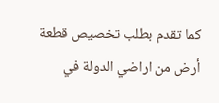كما تقدم بطلب تخصيص قطعة أرض من اراضي الدولة في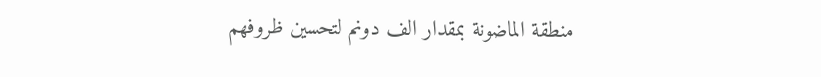منطقة الماضونة بمقدار الف دونم لتحسين ظروفهم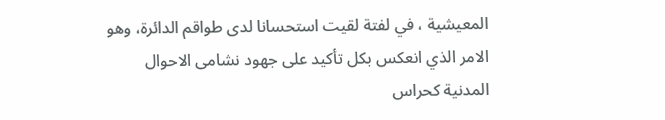المعيشية ، في لفتة لقيت استحسانا لدى طواقم الدائرة، وهو الامر الذي انعكس بكل تأكيد على جهود نشامى الاحوال المدنية كحراس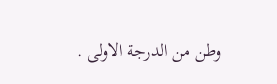وطن من الدرجة الاولى .